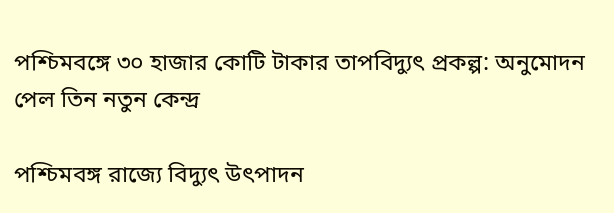পশ্চিমবঙ্গে ৩০ হাজার কোটি টাকার তাপবিদ্যুৎ প্রকল্প: অনুমোদন পেল তিন নতুন কেন্দ্র

পশ্চিমবঙ্গ রাজ্যে বিদ্যুৎ উৎপাদন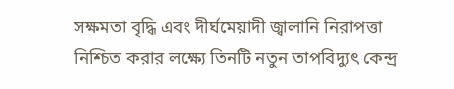সক্ষমতা বৃদ্ধি এবং দীর্ঘমেয়াদী জ্বালানি নিরাপত্তা নিশ্চিত করার লক্ষ্যে তিনটি নতুন তাপবিদ্যুৎ কেন্দ্র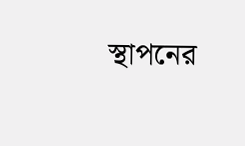স্থাপনের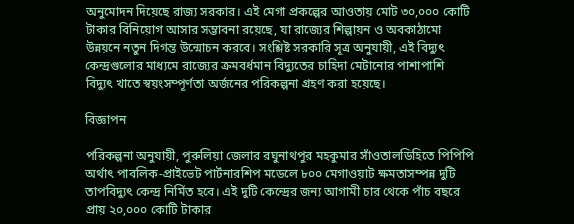অনুমোদন দিয়েছে রাজ্য সরকার। এই মেগা প্রকল্পের আওতায় মোট ৩০,০০০ কোটি টাকার বিনিয়োগ আসার সম্ভাবনা রয়েছে, যা রাজ্যের শিল্পায়ন ও অবকাঠামো উন্নয়নে নতুন দিগন্ত উন্মোচন করবে। সংশ্লিষ্ট সরকারি সূত্র অনুযায়ী, এই বিদ্যুৎ কেন্দ্রগুলোর মাধ্যমে রাজ্যের ক্রমবর্ধমান বিদ্যুতের চাহিদা মেটানোর পাশাপাশি বিদ্যুৎ খাতে স্বয়ংসম্পূর্ণতা অর্জনের পরিকল্পনা গ্রহণ করা হয়েছে।

বিজ্ঞাপন

পরিকল্পনা অনুযায়ী, পুরুলিয়া জেলার রঘুনাথপুর মহকুমার সাঁওতালডিহিতে পিপিপি অর্থাৎ পাবলিক-প্রাইভেট পার্টনারশিপ মডেলে ৮০০ মেগাওয়াট ক্ষমতাসম্পন্ন দুটি তাপবিদ্যুৎ কেন্দ্র নির্মিত হবে। এই দুটি কেন্দ্রের জন্য আগামী চার থেকে পাঁচ বছরে প্রায় ২০,০০০ কোটি টাকার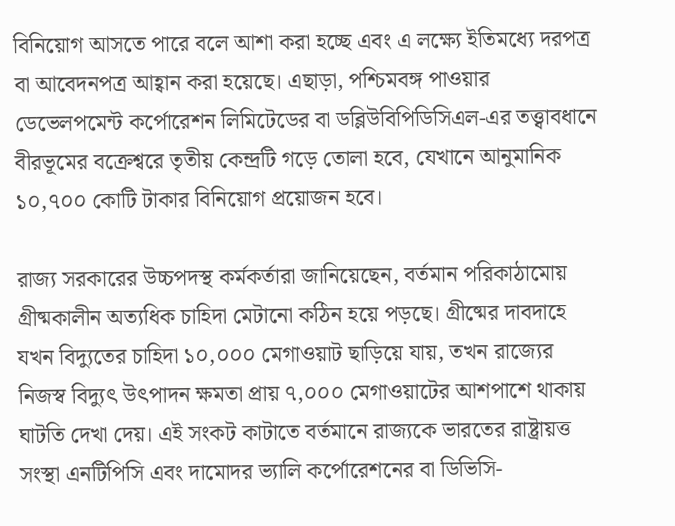বিনিয়োগ আসতে পারে বলে আশা করা হচ্ছে এবং এ লক্ষ্যে ইতিমধ্যে দরপত্র বা আবেদনপত্র আহ্বান করা হয়েছে। এছাড়া, পশ্চিমবঙ্গ পাওয়ার ডেভেলপমেন্ট কর্পোরেশন লিমিটেডের বা ডব্লিউবিপিডিসিএল-এর তত্ত্বাবধানে বীরভূমের বক্রেশ্বরে তৃতীয় কেন্দ্রটি গড়ে তোলা হবে, যেখানে আনুমানিক ১০,৭০০ কোটি টাকার বিনিয়োগ প্রয়োজন হবে।

রাজ্য সরকারের উচ্চপদস্থ কর্মকর্তারা জানিয়েছেন, বর্তমান পরিকাঠামোয় গ্রীষ্মকালীন অত্যধিক চাহিদা মেটানো কঠিন হয়ে পড়ছে। গ্রীষ্মের দাবদাহে যখন বিদ্যুতের চাহিদা ১০,০০০ মেগাওয়াট ছাড়িয়ে যায়, তখন রাজ্যের নিজস্ব বিদ্যুৎ উৎপাদন ক্ষমতা প্রায় ৭,০০০ মেগাওয়াটের আশপাশে থাকায় ঘাটতি দেখা দেয়। এই সংকট কাটাতে বর্তমানে রাজ্যকে ভারতের রাষ্ট্রায়ত্ত সংস্থা এনটিপিসি এবং দামোদর ভ্যালি কর্পোরেশনের বা ডিভিসি-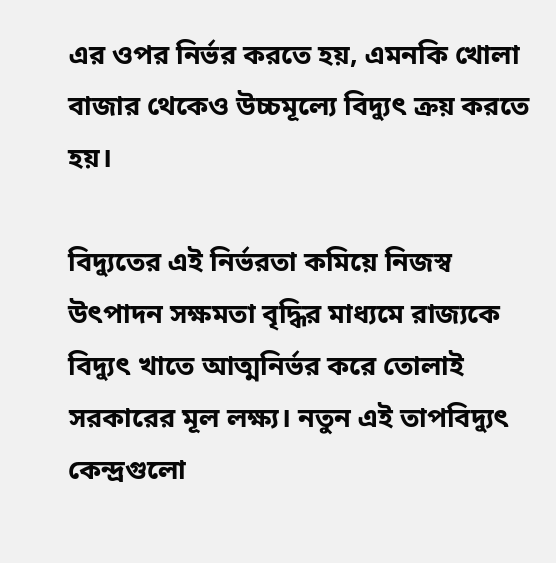এর ওপর নির্ভর করতে হয়, এমনকি খোলা বাজার থেকেও উচ্চমূল্যে বিদ্যুৎ ক্রয় করতে হয়।

বিদ্যুতের এই নির্ভরতা কমিয়ে নিজস্ব উৎপাদন সক্ষমতা বৃদ্ধির মাধ্যমে রাজ্যকে বিদ্যুৎ খাতে আত্মনির্ভর করে তোলাই সরকারের মূল লক্ষ্য। নতুন এই তাপবিদ্যুৎ কেন্দ্রগুলো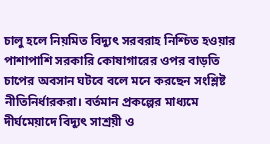চালু হলে নিয়মিত বিদ্যুৎ সরবরাহ নিশ্চিত হওয়ার পাশাপাশি সরকারি কোষাগারের ওপর বাড়তি চাপের অবসান ঘটবে বলে মনে করছেন সংশ্লিষ্ট নীতিনির্ধারকরা। বর্তমান প্রকল্পের মাধ্যমে দীর্ঘমেয়াদে বিদ্যুৎ সাশ্রয়ী ও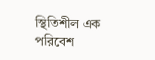স্থিতিশীল এক পরিবেশ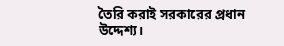তৈরি করাই সরকারের প্রধান উদ্দেশ্য।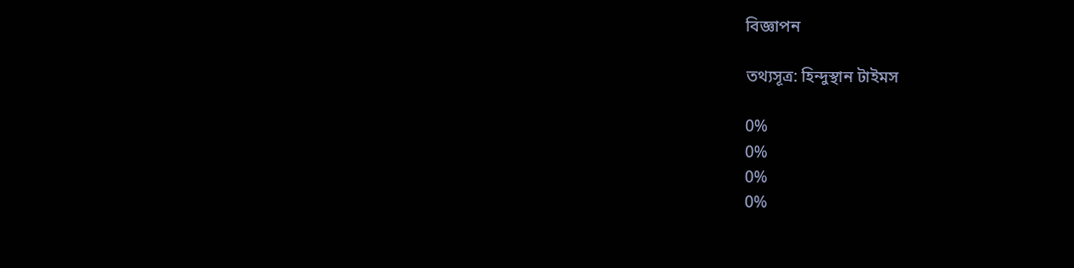বিজ্ঞাপন

তথ্যসূত্র: হিন্দুস্থান টাইমস

0%
0%
0%
0%